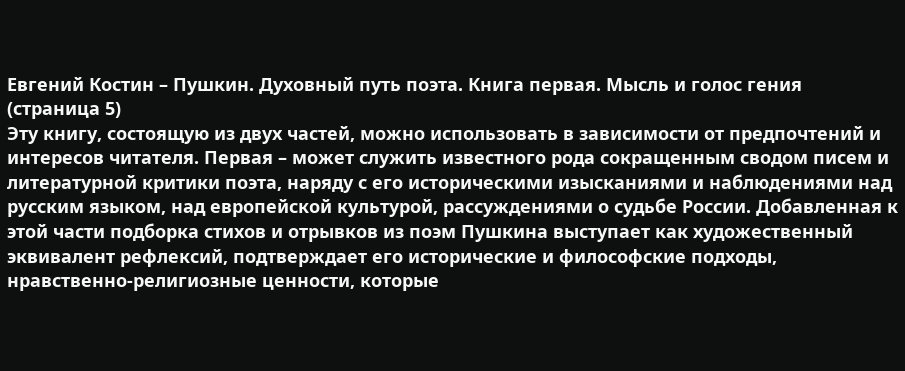Евгений Костин – Пушкин. Духовный путь поэта. Книга первая. Мысль и голос гения (страница 5)
Эту книгу, состоящую из двух частей, можно использовать в зависимости от предпочтений и интересов читателя. Первая – может служить известного рода сокращенным сводом писем и литературной критики поэта, наряду с его историческими изысканиями и наблюдениями над русским языком, над европейской культурой, рассуждениями о судьбе России. Добавленная к этой части подборка стихов и отрывков из поэм Пушкина выступает как художественный эквивалент рефлексий, подтверждает его исторические и философские подходы, нравственно-религиозные ценности, которые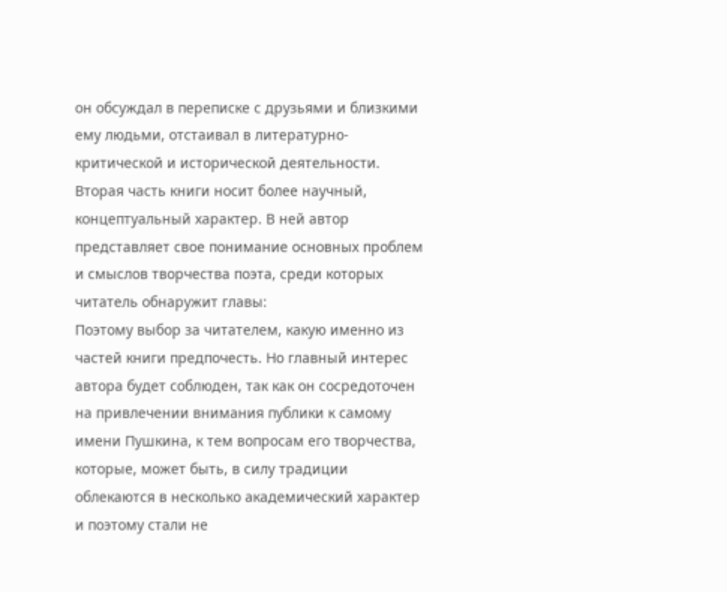он обсуждал в переписке с друзьями и близкими ему людьми, отстаивал в литературно-критической и исторической деятельности.
Вторая часть книги носит более научный, концептуальный характер. В ней автор представляет свое понимание основных проблем и смыслов творчества поэта, среди которых читатель обнаружит главы:
Поэтому выбор за читателем, какую именно из частей книги предпочесть. Но главный интерес автора будет соблюден, так как он сосредоточен на привлечении внимания публики к самому имени Пушкина, к тем вопросам его творчества, которые, может быть, в силу традиции облекаются в несколько академический характер и поэтому стали не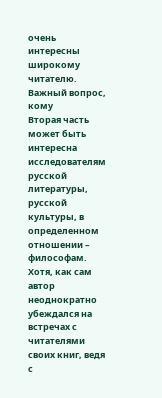очень интересны широкому читателю.
Важный вопрос, кому
Вторая часть может быть интересна исследователям русской литературы, русской культуры, в определенном отношении – философам. Хотя, как сам автор неоднократно убеждался на встречах с читателями своих книг, ведя с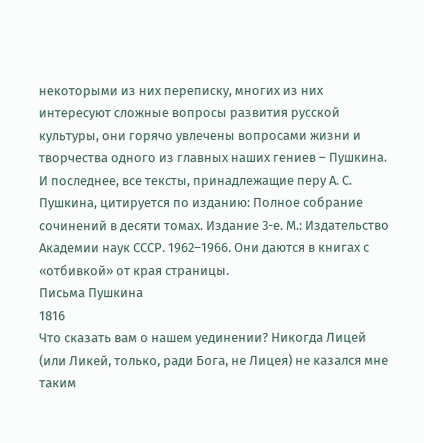некоторыми из них переписку, многих из них интересуют сложные вопросы развития русской культуры, они горячо увлечены вопросами жизни и творчества одного из главных наших гениев – Пушкина.
И последнее, все тексты, принадлежащие перу А. С. Пушкина, цитируется по изданию: Полное собрание сочинений в десяти томах. Издание 3-е. М.: Издательство Академии наук СССР. 1962–1966. Они даются в книгах с «отбивкой» от края страницы.
Письма Пушкина
1816
Что сказать вам о нашем уединении? Никогда Лицей (или Ликей, только, ради Бога, не Лицея) не казался мне таким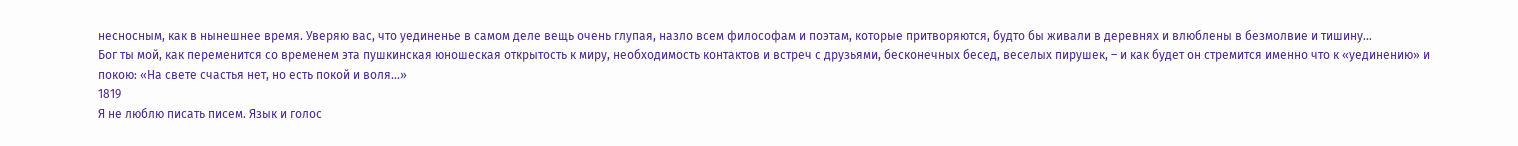несносным, как в нынешнее время. Уверяю вас, что уединенье в самом деле вещь очень глупая, назло всем философам и поэтам, которые притворяются, будто бы живали в деревнях и влюблены в безмолвие и тишину…
Бог ты мой, как переменится со временем эта пушкинская юношеская открытость к миру, необходимость контактов и встреч с друзьями, бесконечных бесед, веселых пирушек, – и как будет он стремится именно что к «уединению» и покою: «На свете счастья нет, но есть покой и воля…»
1819
Я не люблю писать писем. Язык и голос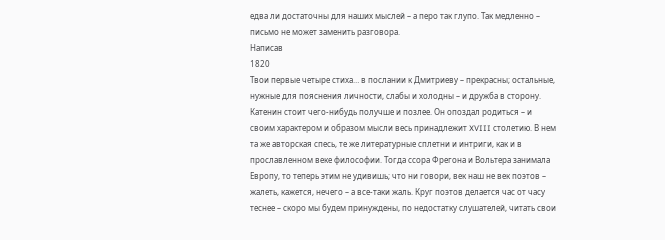едва ли достаточны для наших мыслей – а перо так глупо. Так медленно – письмо не может заменить разговора.
Написав
1820
Твои первые четыре стиха… в послании к Дмитриеву – прекрасны; остальные, нужные для пояснения личности, слабы и холодны – и дружба в сторону. Катенин стоит чего-нибудь получше и позлее. Он опоздал родиться – и своим характером и образом мысли весь принадлежит XVIII столетию. В нем та же авторская спесь, те же литературные сплетни и интриги, как и в прославленном веке философии. Тогда ссора Фрегона и Вольтера занимала Европу, то теперь этим не удивишь; что ни говори, век наш не век поэтов – жалеть, кажется, нечего – а все-таки жаль. Круг поэтов делается час от часу теснее – скоро мы будем принуждены, по недостатку слушателей, читать свои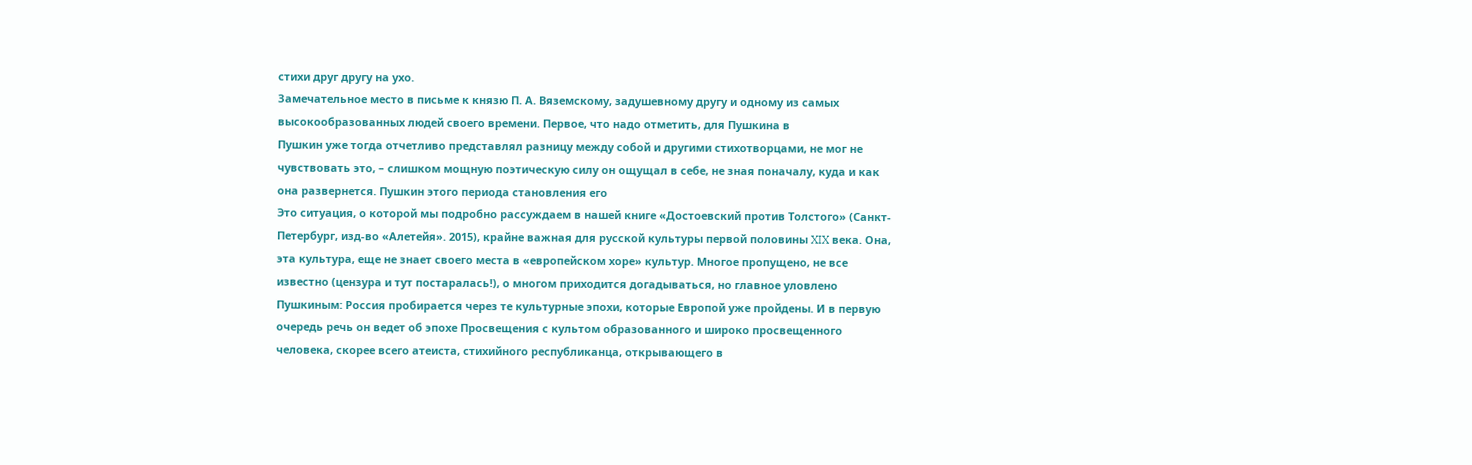стихи друг другу на ухо.
Замечательное место в письме к князю П. А. Вяземскому, задушевному другу и одному из самых высокообразованных людей своего времени. Первое, что надо отметить, для Пушкина в
Пушкин уже тогда отчетливо представлял разницу между собой и другими стихотворцами, не мог не чувствовать это, – слишком мощную поэтическую силу он ощущал в себе, не зная поначалу, куда и как она развернется. Пушкин этого периода становления его
Это ситуация, о которой мы подробно рассуждаем в нашей книге «Достоевский против Толстого» (Санкт-Петербург, изд-во «Алетейя». 2015), крайне важная для русской культуры первой половины XIX века. Она, эта культура, еще не знает своего места в «европейском хоре» культур. Многое пропущено, не все известно (цензура и тут постаралась!), о многом приходится догадываться, но главное уловлено Пушкиным: Россия пробирается через те культурные эпохи, которые Европой уже пройдены. И в первую очередь речь он ведет об эпохе Просвещения с культом образованного и широко просвещенного человека, скорее всего атеиста, стихийного республиканца, открывающего в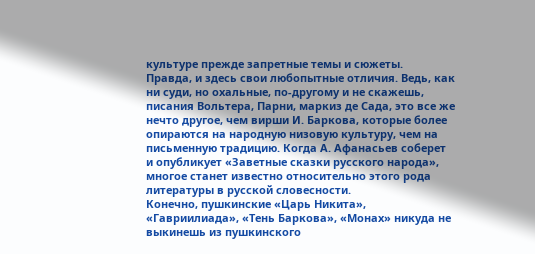культуре прежде запретные темы и сюжеты.
Правда, и здесь свои любопытные отличия. Ведь, как ни суди, но охальные, по-другому и не скажешь, писания Вольтера, Парни, маркиз де Сада, это все же нечто другое, чем вирши И. Баркова, которые более опираются на народную низовую культуру, чем на письменную традицию. Когда А. Афанасьев соберет и опубликует «Заветные сказки русского народа», многое станет известно относительно этого рода литературы в русской словесности.
Конечно, пушкинские «Царь Никита», «Гавриилиада», «Тень Баркова», «Монах» никуда не выкинешь из пушкинского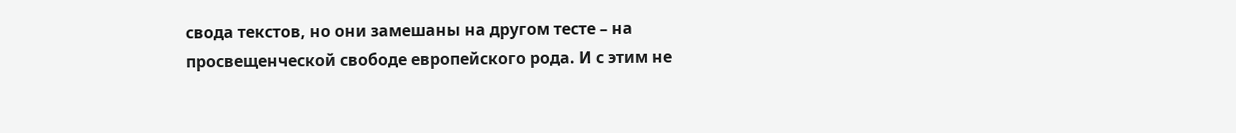свода текстов, но они замешаны на другом тесте – на просвещенческой свободе европейского рода. И с этим не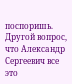поспоришь. Другой вопрос, что Александр Сергеевич все это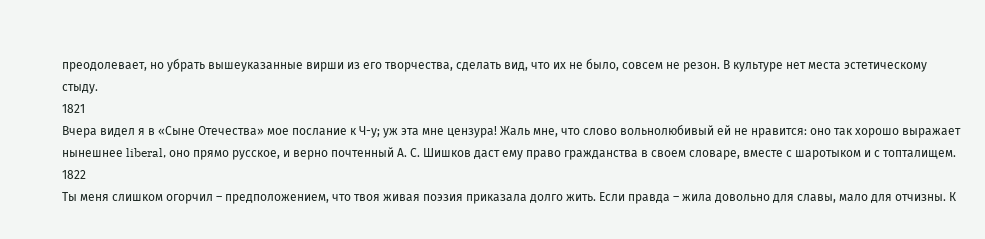преодолевает, но убрать вышеуказанные вирши из его творчества, сделать вид, что их не было, совсем не резон. В культуре нет места эстетическому стыду.
1821
Вчера видел я в «Сыне Отечества» мое послание к Ч-у; уж эта мне цензура! Жаль мне, что слово вольнолюбивый ей не нравится: оно так хорошо выражает нынешнее liberal, оно прямо русское, и верно почтенный А. С. Шишков даст ему право гражданства в своем словаре, вместе с шаротыком и с топталищем.
1822
Ты меня слишком огорчил – предположением, что твоя живая поэзия приказала долго жить. Если правда – жила довольно для славы, мало для отчизны. К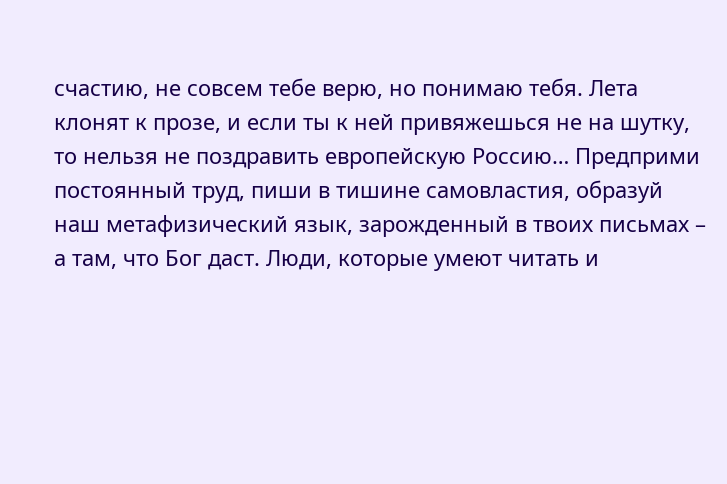счастию, не совсем тебе верю, но понимаю тебя. Лета клонят к прозе, и если ты к ней привяжешься не на шутку, то нельзя не поздравить европейскую Россию… Предприми постоянный труд, пиши в тишине самовластия, образуй наш метафизический язык, зарожденный в твоих письмах – а там, что Бог даст. Люди, которые умеют читать и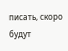писать, скоро будут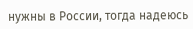нужны в России, тогда надеюсь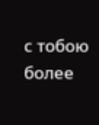с тобою более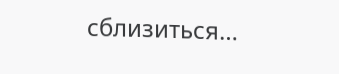сблизиться…